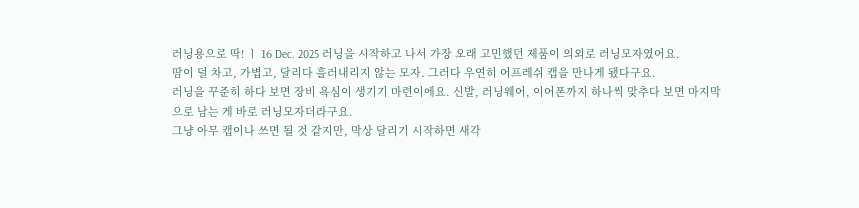러닝용으로 딱! ㅣ 16 Dec. 2025 러닝을 시작하고 나서 가장 오래 고민했던 제품이 의외로 러닝모자였어요.
땀이 덜 차고, 가볍고, 달리다 흘러내리지 않는 모자. 그러다 우연히 어프레쉬 캡을 만나게 됐다구요.
러닝을 꾸준히 하다 보면 장비 욕심이 생기기 마련이에요. 신발, 러닝웨어, 이어폰까지 하나씩 맞추다 보면 마지막으로 남는 게 바로 러닝모자더라구요.
그냥 아무 캡이나 쓰면 될 것 같지만, 막상 달리기 시작하면 새각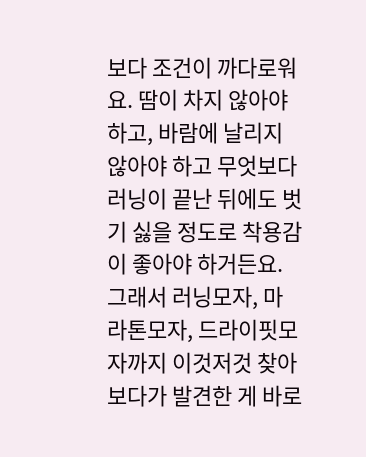보다 조건이 까다로워요. 땀이 차지 않아야 하고, 바람에 날리지 않아야 하고 무엇보다 러닝이 끝난 뒤에도 벗기 싫을 정도로 착용감이 좋아야 하거든요.
그래서 러닝모자, 마라톤모자, 드라이핏모자까지 이것저것 찾아보다가 발견한 게 바로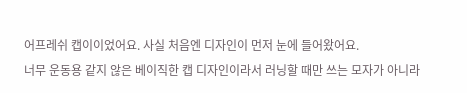어프레쉬 캡이이었어요. 사실 처음엔 디자인이 먼저 눈에 들어왔어요.
너무 운동용 같지 않은 베이직한 캡 디자인이라서 러닝할 때만 쓰는 모자가 아니라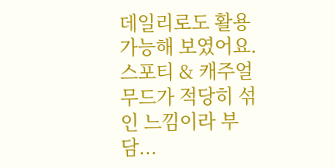데일리로도 활용 가능해 보였어요. 스포티 & 캐주얼 무드가 적당히 섞인 느낌이라 부담...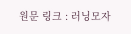원문 링크 : 러닝모자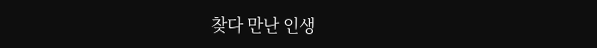찾다 만난 인생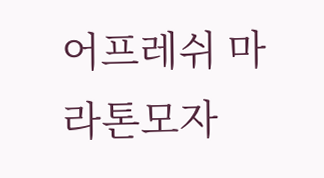어프레쉬 마라톤모자